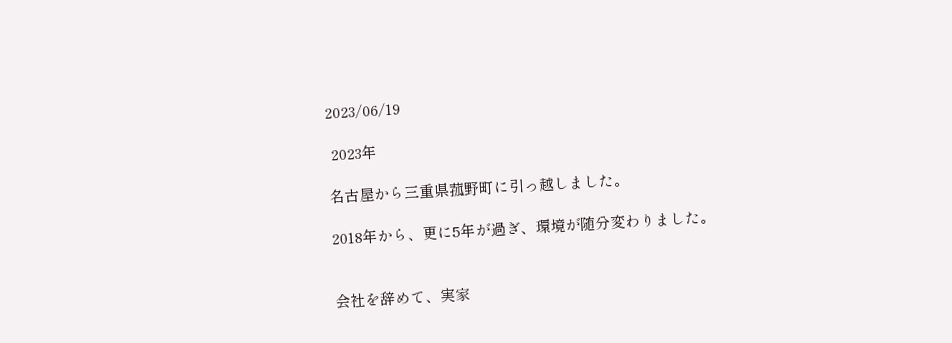2023/06/19

 2023年

名古屋から三重県菰野町に引っ越しました。

2018年から、更に5年が過ぎ、環境が随分変わりました。


会社を辞めて、実家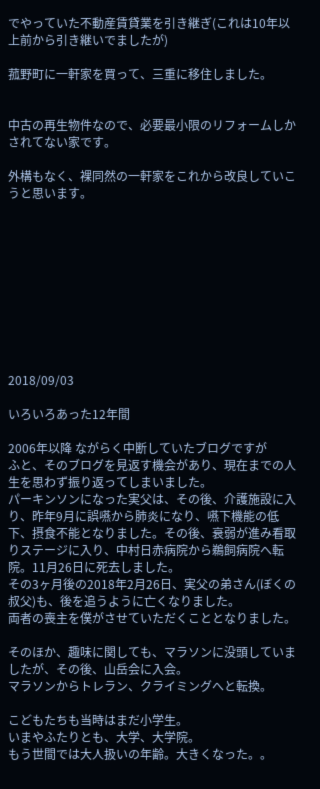でやっていた不動産賃貸業を引き継ぎ(これは10年以上前から引き継いでましたが)

菰野町に一軒家を買って、三重に移住しました。


中古の再生物件なので、必要最小限のリフォームしかされてない家です。

外構もなく、裸同然の一軒家をこれから改良していこうと思います。










2018/09/03

いろいろあった12年間

2006年以降 ながらく中断していたブログですが
ふと、そのブログを見返す機会があり、現在までの人生を思わず振り返ってしまいました。
パーキンソンになった実父は、その後、介護施設に入り、昨年9月に誤嚥から肺炎になり、嚥下機能の低下、摂食不能となりました。その後、衰弱が進み看取りステージに入り、中村日赤病院から鵜飼病院へ転院。11月26日に死去しました。
その3ヶ月後の2018年2月26日、実父の弟さん(ぼくの叔父)も、後を追うように亡くなりました。
両者の喪主を僕がさせていただくこととなりました。

そのほか、趣味に関しても、マラソンに没頭していましたが、その後、山岳会に入会。
マラソンからトレラン、クライミングへと転換。

こどもたちも当時はまだ小学生。
いまやふたりとも、大学、大学院。
もう世間では大人扱いの年齢。大きくなった。。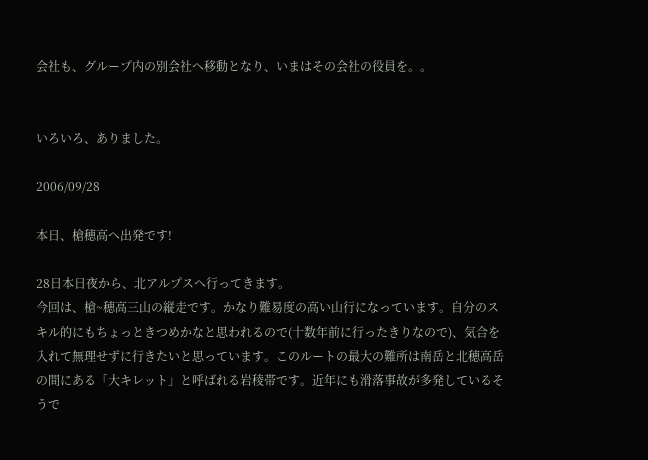会社も、グループ内の別会社へ移動となり、いまはその会社の役員を。。


いろいろ、ありました。

2006/09/28

本日、槍穂高へ出発です!

28日本日夜から、北アルプスへ行ってきます。
今回は、槍~穂高三山の縦走です。かなり難易度の高い山行になっています。自分のスキル的にもちょっときつめかなと思われるので(十数年前に行ったきりなので)、気合を入れて無理せずに行きたいと思っています。このルートの最大の難所は南岳と北穂高岳の間にある「大キレット」と呼ばれる岩稜帯です。近年にも滑落事故が多発しているそうで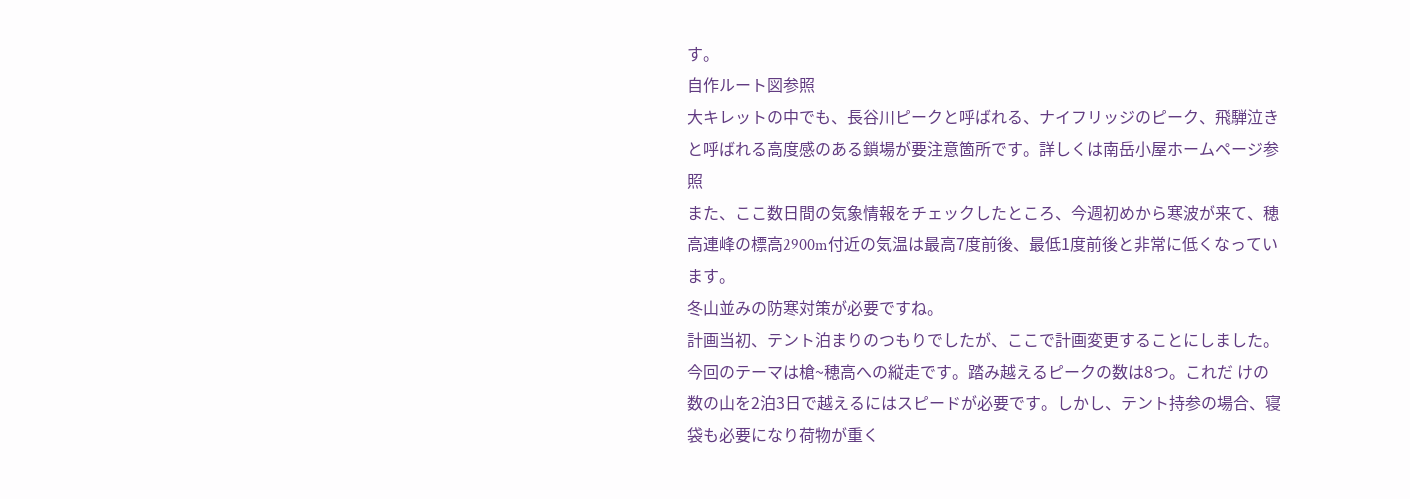す。
自作ルート図参照
大キレットの中でも、長谷川ピークと呼ばれる、ナイフリッジのピーク、飛騨泣きと呼ばれる高度感のある鎖場が要注意箇所です。詳しくは南岳小屋ホームページ参照
また、ここ数日間の気象情報をチェックしたところ、今週初めから寒波が来て、穂高連峰の標高2900m付近の気温は最高7度前後、最低1度前後と非常に低くなっています。
冬山並みの防寒対策が必要ですね。
計画当初、テント泊まりのつもりでしたが、ここで計画変更することにしました。今回のテーマは槍~穂高への縦走です。踏み越えるピークの数は8つ。これだ けの数の山を2泊3日で越えるにはスピードが必要です。しかし、テント持参の場合、寝袋も必要になり荷物が重く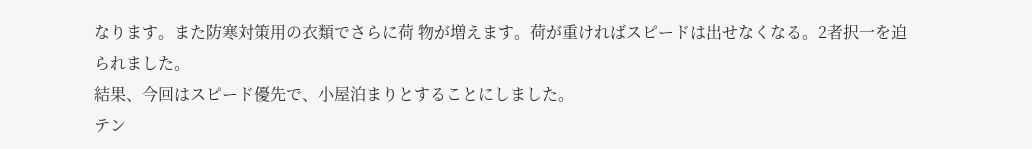なります。また防寒対策用の衣類でさらに荷 物が増えます。荷が重ければスピードは出せなくなる。2者択一を迫られました。
結果、今回はスピード優先で、小屋泊まりとすることにしました。
テン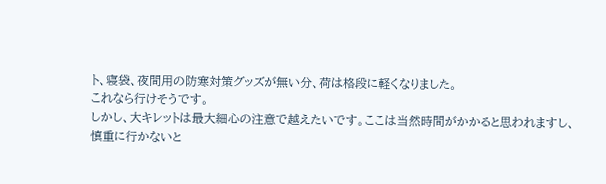ト、寝袋、夜間用の防寒対策グッズが無い分、荷は格段に軽くなりました。
これなら行けそうです。
しかし、大キレットは最大細心の注意で越えたいです。ここは当然時間がかかると思われますし、慎重に行かないと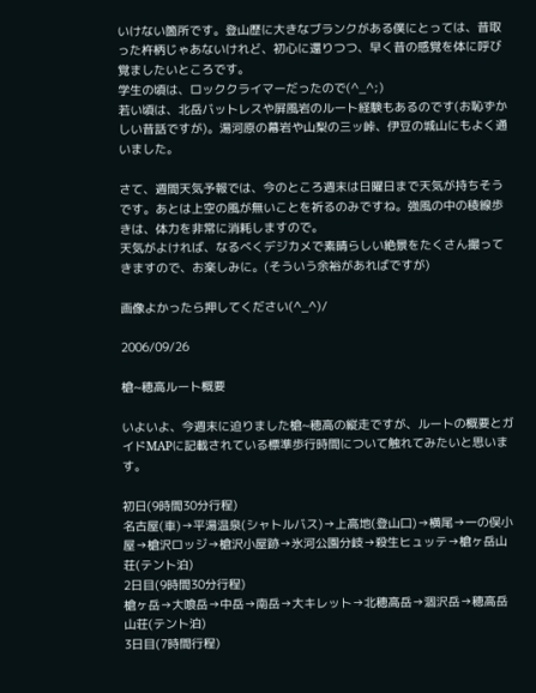いけない箇所です。登山歴に大きなブランクがある僕にとっては、昔取った杵柄じゃあないけれど、初心に還りつつ、早く昔の感覚を体に呼び覚ましたいところです。
学生の頃は、ロッククライマーだったので(^_^;)
若い頃は、北岳バットレスや屏風岩のルート経験もあるのです(お恥ずかしい昔話ですが)。湯河原の幕岩や山梨の三ッ峠、伊豆の城山にもよく通いました。

さて、週間天気予報では、今のところ週末は日曜日まで天気が持ちそうです。あとは上空の風が無いことを祈るのみですね。強風の中の稜線歩きは、体力を非常に消耗しますので。
天気がよければ、なるべくデジカメで素晴らしい絶景をたくさん撮ってきますので、お楽しみに。(そういう余裕があればですが)

画像よかったら押してください(^_^)/

2006/09/26

槍~穂高ルート概要

いよいよ、今週末に迫りました槍~穂高の縦走ですが、ルートの概要とガイドMAPに記載されている標準歩行時間について触れてみたいと思います。

初日(9時間30分行程)
名古屋(車)→平湯温泉(シャトルバス)→上高地(登山口)→横尾→一の俣小屋→槍沢ロッジ→槍沢小屋跡→氷河公園分岐→殺生ヒュッテ→槍ヶ岳山荘(テント泊)
2日目(9時間30分行程)
槍ヶ岳→大喰岳→中岳→南岳→大キレット→北穂高岳→涸沢岳→穂高岳山荘(テント泊)
3日目(7時間行程)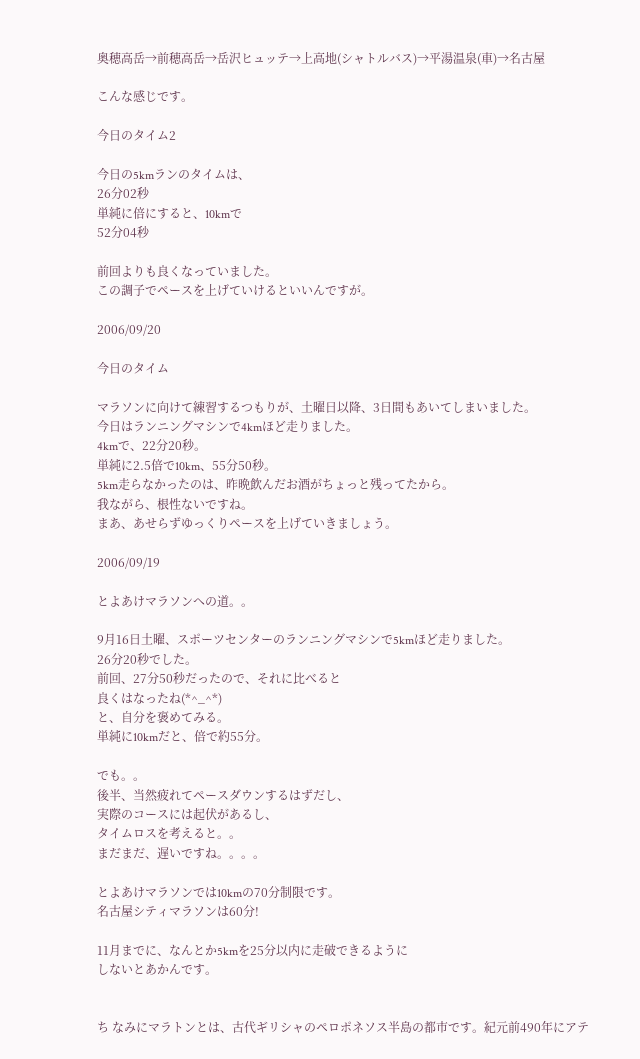奥穂高岳→前穂高岳→岳沢ヒュッテ→上高地(シャトルバス)→平湯温泉(車)→名古屋

こんな感じです。

今日のタイム2

今日の5kmランのタイムは、
26分02秒
単純に倍にすると、10kmで
52分04秒

前回よりも良くなっていました。
この調子でペースを上げていけるといいんですが。

2006/09/20

今日のタイム

マラソンに向けて練習するつもりが、土曜日以降、3日間もあいてしまいました。
今日はランニングマシンで4kmほど走りました。
4kmで、22分20秒。
単純に2.5倍で10km、55分50秒。
5km走らなかったのは、昨晩飲んだお酒がちょっと残ってたから。
我ながら、根性ないですね。
まあ、あせらずゆっくりペースを上げていきましょう。

2006/09/19

とよあけマラソンへの道。。

9月16日土曜、スポーツセンターのランニングマシンで5kmほど走りました。
26分20秒でした。
前回、27分50秒だったので、それに比べると
良くはなったね(*^_^*)
と、自分を褒めてみる。
単純に10kmだと、倍で約55分。

でも。。
後半、当然疲れてペースダウンするはずだし、
実際のコースには起伏があるし、
タイムロスを考えると。。
まだまだ、遅いですね。。。。

とよあけマラソンでは10kmの70分制限です。
名古屋シティマラソンは60分!

11月までに、なんとか5kmを25分以内に走破できるように
しないとあかんです。


ち なみにマラトンとは、古代ギリシャのペロポネソス半島の都市です。紀元前490年にアテ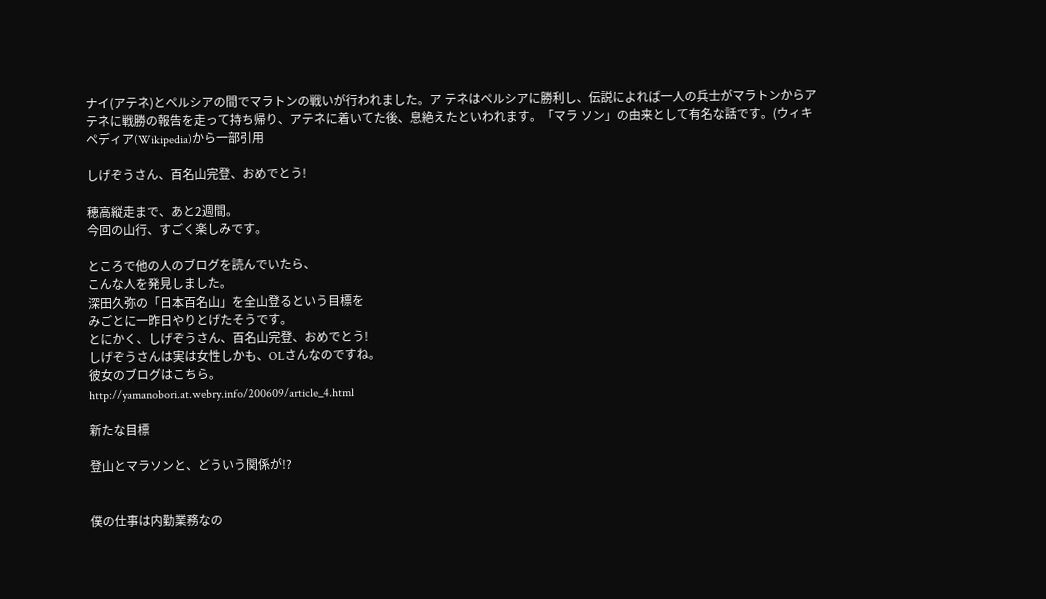ナイ(アテネ)とペルシアの間でマラトンの戦いが行われました。ア テネはペルシアに勝利し、伝説によれば一人の兵士がマラトンからアテネに戦勝の報告を走って持ち帰り、アテネに着いてた後、息絶えたといわれます。「マラ ソン」の由来として有名な話です。(ウィキペディア(Wikipedia)から一部引用

しげぞうさん、百名山完登、おめでとう!

穂高縦走まで、あと2週間。
今回の山行、すごく楽しみです。

ところで他の人のブログを読んでいたら、
こんな人を発見しました。
深田久弥の「日本百名山」を全山登るという目標を
みごとに一昨日やりとげたそうです。
とにかく、しげぞうさん、百名山完登、おめでとう!
しげぞうさんは実は女性しかも、OLさんなのですね。
彼女のブログはこちら。
http://yamanobori.at.webry.info/200609/article_4.html

新たな目標

登山とマラソンと、どういう関係が!?


僕の仕事は内勤業務なの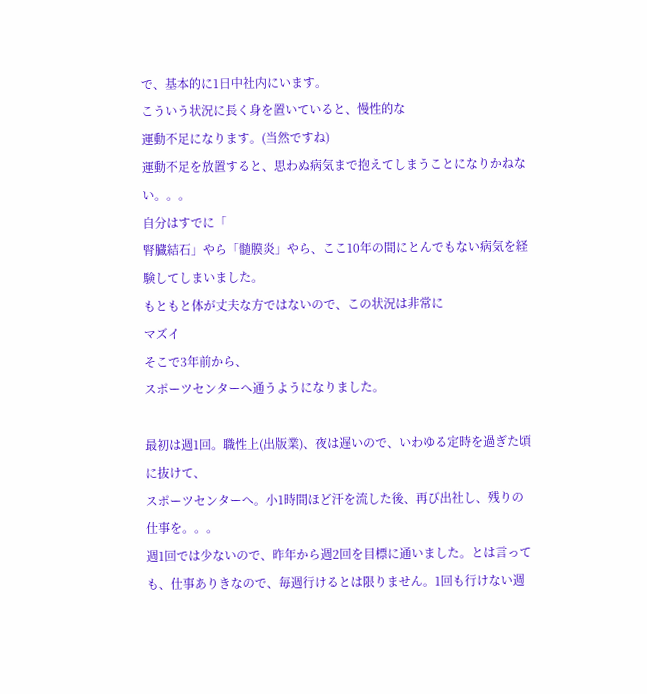で、基本的に1日中社内にいます。
こういう状況に長く身を置いていると、慢性的な
運動不足になります。(当然ですね)
運動不足を放置すると、思わぬ病気まで抱えてしまうことになりかねない。。。
自分はすでに「
腎臓結石」やら「髄膜炎」やら、ここ10年の間にとんでもない病気を経験してしまいました。
もともと体が丈夫な方ではないので、この状況は非常に
マズイ
そこで3年前から、
スポーツセンターへ通うようになりました。

最初は週1回。職性上(出版業)、夜は遅いので、いわゆる定時を過ぎた頃に抜けて、
スポーツセンターへ。小1時間ほど汗を流した後、再び出社し、残りの仕事を。。。
週1回では少ないので、昨年から週2回を目標に通いました。とは言っても、仕事ありきなので、毎週行けるとは限りません。1回も行けない週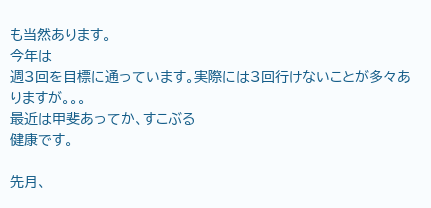も当然あります。
今年は
週3回を目標に通っています。実際には3回行けないことが多々ありますが。。。
最近は甲斐あってか、すこぶる
健康です。

先月、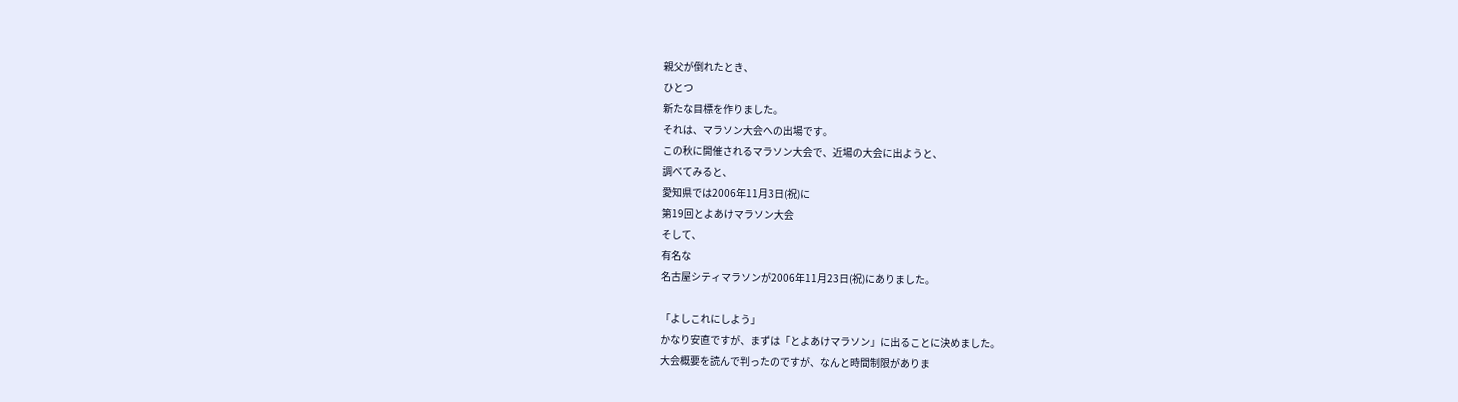親父が倒れたとき、
ひとつ
新たな目標を作りました。
それは、マラソン大会への出場です。
この秋に開催されるマラソン大会で、近場の大会に出ようと、
調べてみると、
愛知県では2006年11月3日(祝)に
第19回とよあけマラソン大会
そして、
有名な
名古屋シティマラソンが2006年11月23日(祝)にありました。

「よしこれにしよう」
かなり安直ですが、まずは「とよあけマラソン」に出ることに決めました。
大会概要を読んで判ったのですが、なんと時間制限がありま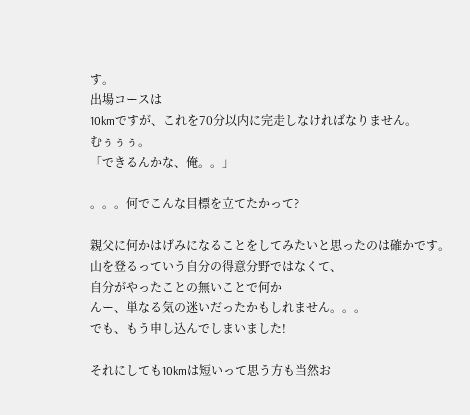す。
出場コースは
10kmですが、これを70分以内に完走しなければなりません。
むぅぅぅ。
「できるんかな、俺。。」

。。。何でこんな目標を立てたかって?

親父に何かはげみになることをしてみたいと思ったのは確かです。
山を登るっていう自分の得意分野ではなくて、
自分がやったことの無いことで何か
んー、単なる気の迷いだったかもしれません。。。
でも、もう申し込んでしまいました!

それにしても10kmは短いって思う方も当然お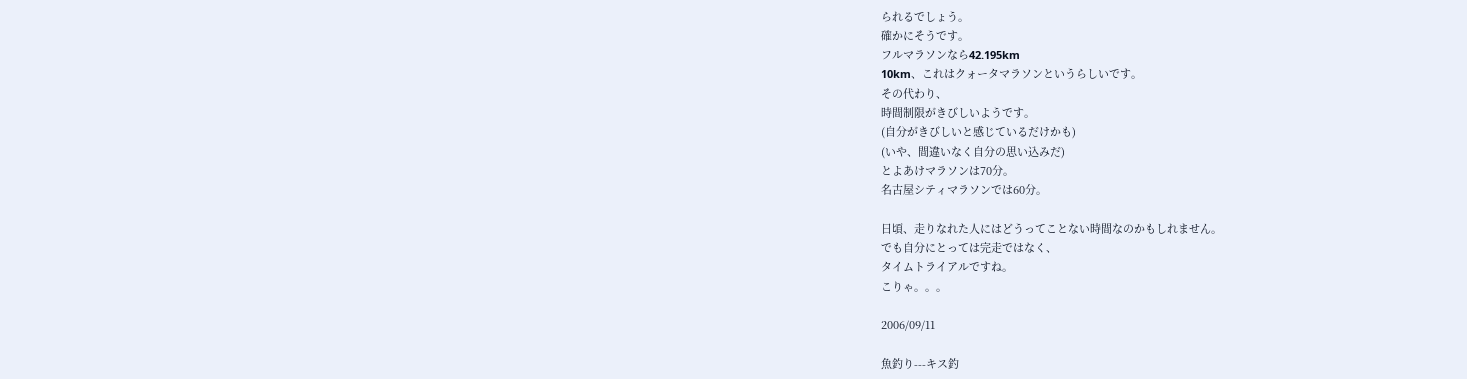られるでしょう。
確かにそうです。
フルマラソンなら42.195km
10km、これはクォータマラソンというらしいです。
その代わり、
時間制限がきびしいようです。
(自分がきびしいと感じているだけかも)
(いや、間違いなく自分の思い込みだ)
とよあけマラソンは70分。
名古屋シティマラソンでは60分。

日頃、走りなれた人にはどうってことない時間なのかもしれません。
でも自分にとっては完走ではなく、
タイムトライアルですね。
こりゃ。。。

2006/09/11

魚釣り---キス釣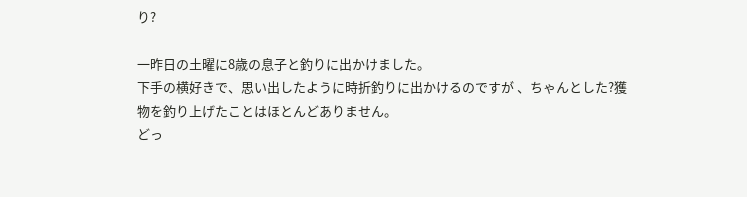り?

一昨日の土曜に8歳の息子と釣りに出かけました。
下手の横好きで、思い出したように時折釣りに出かけるのですが 、ちゃんとした?獲物を釣り上げたことはほとんどありません。
どっ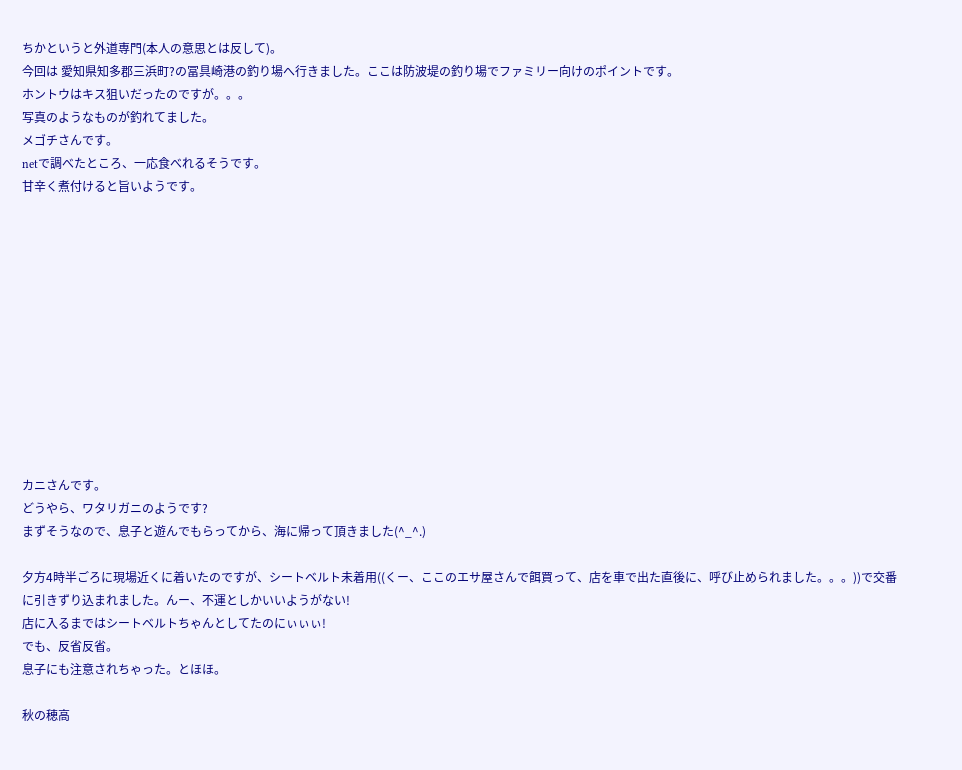ちかというと外道専門(本人の意思とは反して)。
今回は 愛知県知多郡三浜町?の冨具崎港の釣り場へ行きました。ここは防波堤の釣り場でファミリー向けのポイントです。
ホントウはキス狙いだったのですが。。。
写真のようなものが釣れてました。
メゴチさんです。
netで調べたところ、一応食べれるそうです。
甘辛く煮付けると旨いようです。












カニさんです。
どうやら、ワタリガニのようです?
まずそうなので、息子と遊んでもらってから、海に帰って頂きました(^_^.)

夕方4時半ごろに現場近くに着いたのですが、シートベルト未着用((くー、ここのエサ屋さんで餌買って、店を車で出た直後に、呼び止められました。。。))で交番に引きずり込まれました。んー、不運としかいいようがない!
店に入るまではシートベルトちゃんとしてたのにぃぃぃ!
でも、反省反省。
息子にも注意されちゃった。とほほ。

秋の穂高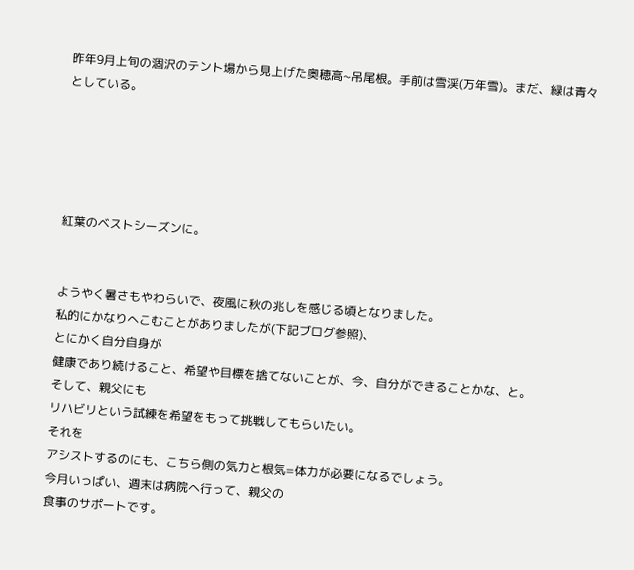昨年9月上旬の涸沢のテント場から見上げた奥穂高~吊尾根。手前は雪渓(万年雪)。まだ、緑は青々としている。





紅葉のベストシーズンに。


ようやく暑さもやわらいで、夜風に秋の兆しを感じる頃となりました。
私的にかなりへこむことがありましたが(下記ブログ参照)、
とにかく自分自身が
健康であり続けること、希望や目標を捨てないことが、今、自分ができることかな、と。
そして、親父にも
リハビリという試練を希望をもって挑戦してもらいたい。
それを
アシストするのにも、こちら側の気力と根気=体力が必要になるでしょう。
今月いっぱい、週末は病院へ行って、親父の
食事のサポートです。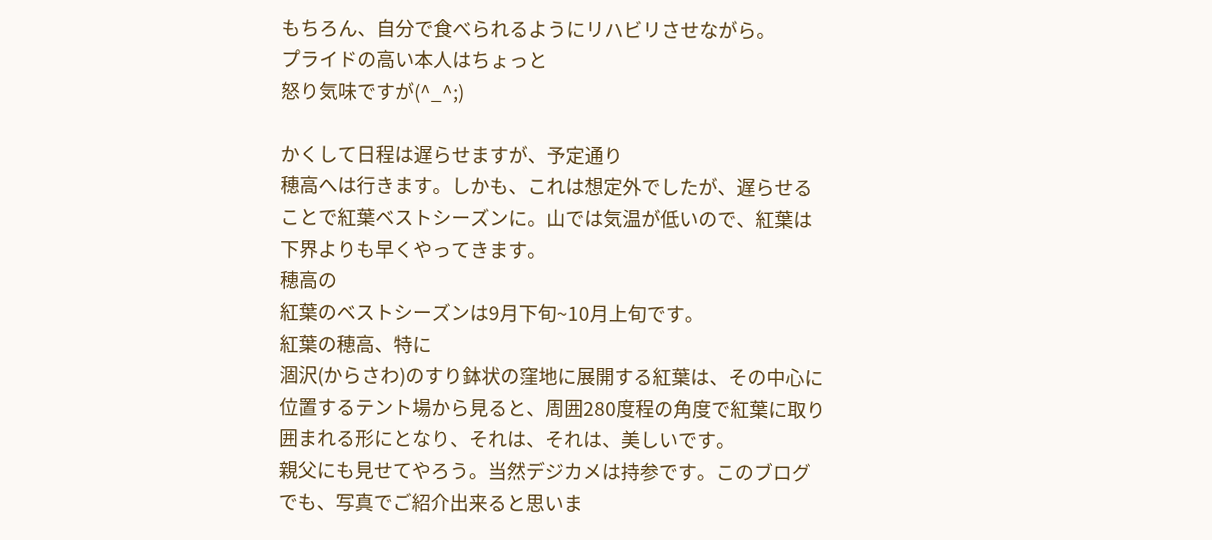もちろん、自分で食べられるようにリハビリさせながら。
プライドの高い本人はちょっと
怒り気味ですが(^_^;)

かくして日程は遅らせますが、予定通り
穂高へは行きます。しかも、これは想定外でしたが、遅らせることで紅葉ベストシーズンに。山では気温が低いので、紅葉は下界よりも早くやってきます。
穂高の
紅葉のベストシーズンは9月下旬~10月上旬です。
紅葉の穂高、特に
涸沢(からさわ)のすり鉢状の窪地に展開する紅葉は、その中心に位置するテント場から見ると、周囲280度程の角度で紅葉に取り囲まれる形にとなり、それは、それは、美しいです。
親父にも見せてやろう。当然デジカメは持参です。このブログでも、写真でご紹介出来ると思いま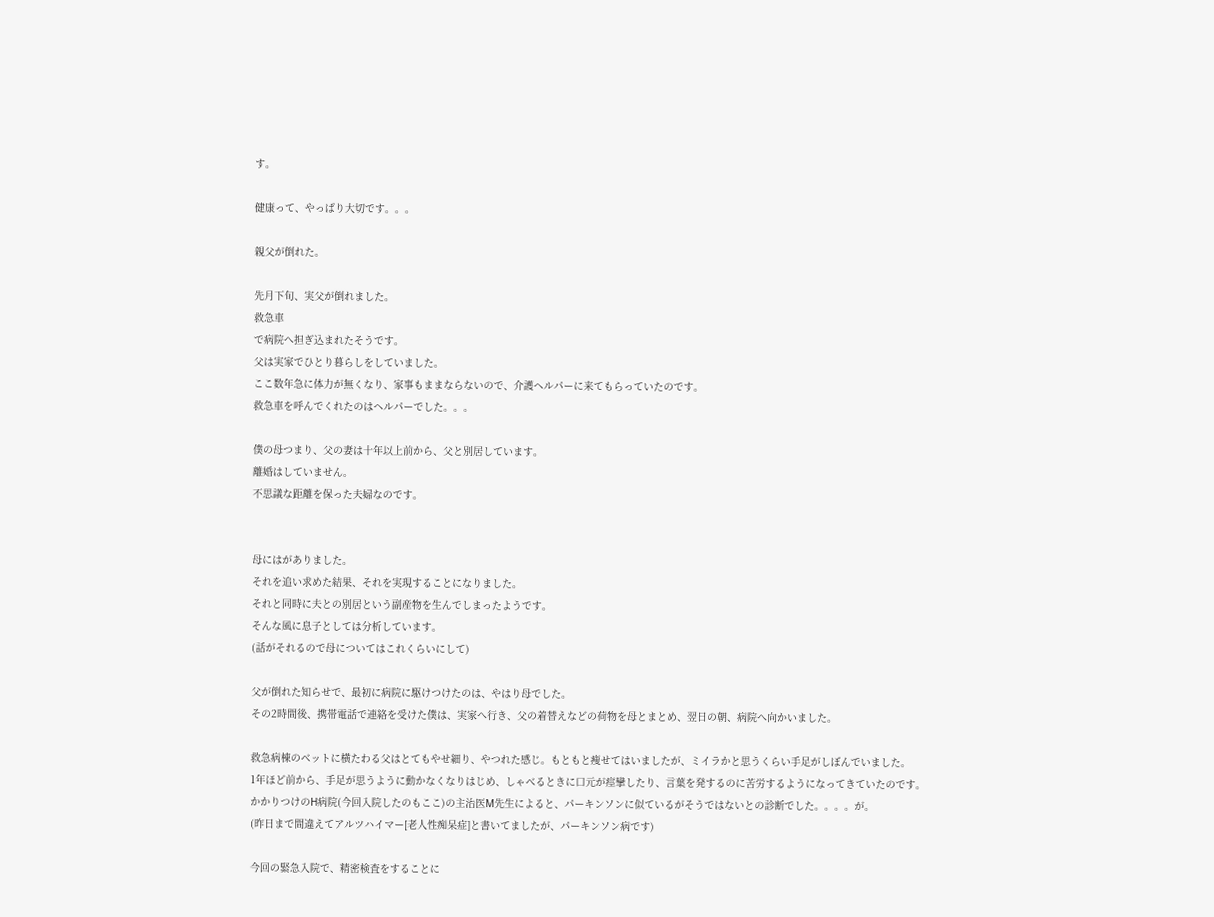す。

健康って、やっぱり大切です。。。

親父が倒れた。

先月下旬、実父が倒れました。
救急車
で病院へ担ぎ込まれたそうです。
父は実家でひとり暮らしをしていました。
ここ数年急に体力が無くなり、家事もままならないので、介護ヘルパーに来てもらっていたのです。
救急車を呼んでくれたのはヘルパーでした。。。

僕の母つまり、父の妻は十年以上前から、父と別居しています。
離婚はしていません。
不思議な距離を保った夫婦なのです。


母にはがありました。
それを追い求めた結果、それを実現することになりました。
それと同時に夫との別居という副産物を生んでしまったようです。
そんな風に息子としては分析しています。
(話がそれるので母についてはこれくらいにして)

父が倒れた知らせで、最初に病院に駆けつけたのは、やはり母でした。
その2時間後、携帯電話で連絡を受けた僕は、実家へ行き、父の着替えなどの荷物を母とまとめ、翌日の朝、病院へ向かいました。

救急病棟のベットに横たわる父はとてもやせ細り、やつれた感じ。もともと痩せてはいましたが、ミイラかと思うくらい手足がしぼんでいました。
1年ほど前から、手足が思うように動かなくなりはじめ、しゃべるときに口元が痙攣したり、言葉を発するのに苦労するようになってきていたのです。
かかりつけのH病院(今回入院したのもここ)の主治医M先生によると、パーキンソンに似ているがそうではないとの診断でした。。。。が。
(昨日まで間違えてアルツハイマー[老人性痴呆症]と書いてましたが、パーキンソン病です)

今回の緊急入院で、精密検査をすることに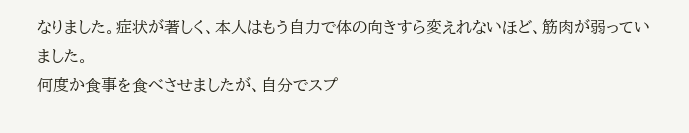なりました。症状が著しく、本人はもう自力で体の向きすら変えれないほど、筋肉が弱っていました。
何度か食事を食べさせましたが、自分でスプ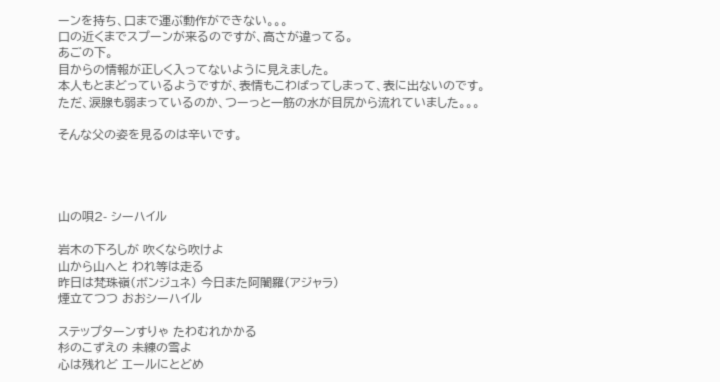ーンを持ち、口まで運ぶ動作ができない。。。
口の近くまでスプーンが来るのですが、高さが違ってる。
あごの下。
目からの情報が正しく入ってないように見えました。
本人もとまどっているようですが、表情もこわばってしまって、表に出ないのです。
ただ、涙腺も弱まっているのか、つーっと一筋の水が目尻から流れていました。。。

そんな父の姿を見るのは辛いです。




山の唄2- シーハイル

岩木の下ろしが 吹くなら吹けよ
山から山へと われ等は走る
昨日は梵珠嶺(ボンジュネ) 今日また阿闍羅(アジャラ)
煙立てつつ おおシーハイル

ステップターンすりゃ たわむれかかる
杉のこずえの 未練の雪よ
心は残れど エールにとどめ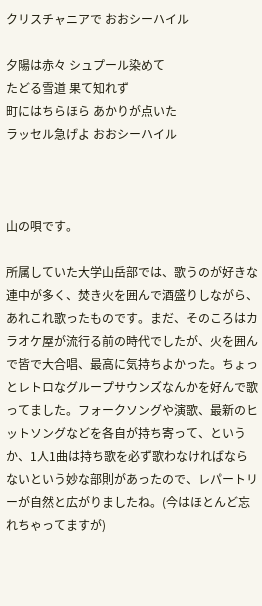クリスチャニアで おおシーハイル

夕陽は赤々 シュプール染めて
たどる雪道 果て知れず
町にはちらほら あかりが点いた
ラッセル急げよ おおシーハイル



山の唄です。

所属していた大学山岳部では、歌うのが好きな連中が多く、焚き火を囲んで酒盛りしながら、あれこれ歌ったものです。まだ、そのころはカラオケ屋が流行る前の時代でしたが、火を囲んで皆で大合唱、最高に気持ちよかった。ちょっとレトロなグループサウンズなんかを好んで歌ってました。フォークソングや演歌、最新のヒットソングなどを各自が持ち寄って、というか、1人1曲は持ち歌を必ず歌わなければならないという妙な部則があったので、レパートリーが自然と広がりましたね。(今はほとんど忘れちゃってますが)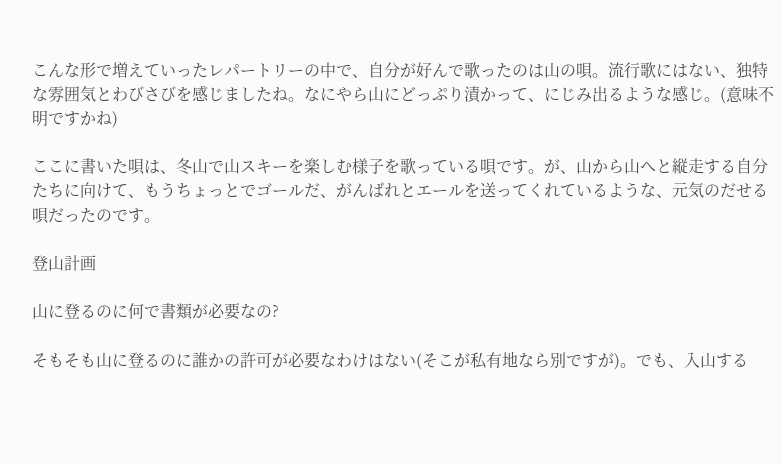こんな形で増えていったレパートリーの中で、自分が好んで歌ったのは山の唄。流行歌にはない、独特な雰囲気とわびさびを感じましたね。なにやら山にどっぷり漬かって、にじみ出るような感じ。(意味不明ですかね)

ここに書いた唄は、冬山で山スキーを楽しむ様子を歌っている唄です。が、山から山へと縦走する自分たちに向けて、もうちょっとでゴールだ、がんばれとエールを送ってくれているような、元気のだせる唄だったのです。

登山計画

山に登るのに何で書類が必要なの?

そもそも山に登るのに誰かの許可が必要なわけはない(そこが私有地なら別ですが)。でも、入山する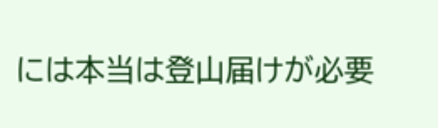には本当は登山届けが必要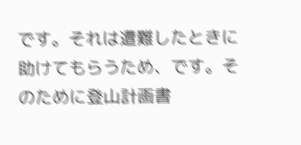です。それは遭難したときに助けてもらうため、です。そのために登山計画書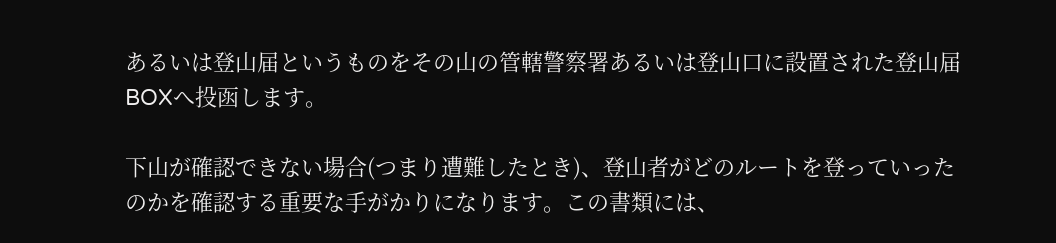あるいは登山届というものをその山の管轄警察署あるいは登山口に設置された登山届BOXへ投函します。

下山が確認できない場合(つまり遭難したとき)、登山者がどのルートを登っていったのかを確認する重要な手がかりになります。この書類には、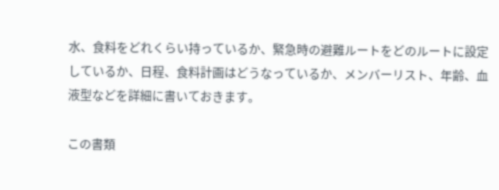水、食料をどれくらい持っているか、緊急時の避難ルートをどのルートに設定しているか、日程、食料計画はどうなっているか、メンバーリスト、年齢、血液型などを詳細に書いておきます。

この書類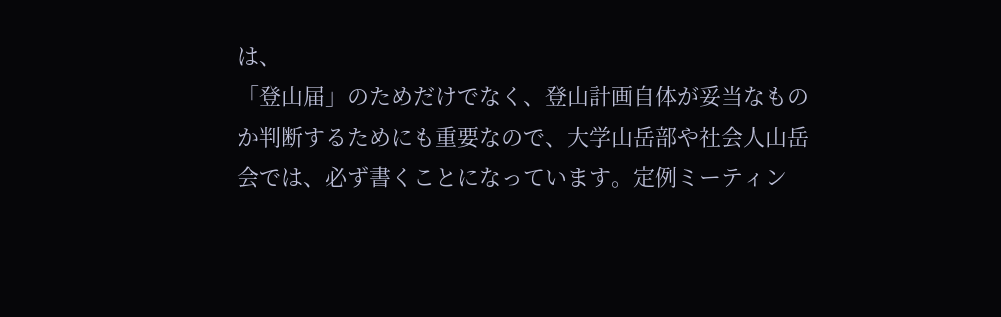は、
「登山届」のためだけでなく、登山計画自体が妥当なものか判断するためにも重要なので、大学山岳部や社会人山岳会では、必ず書くことになっています。定例ミーティン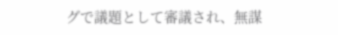グで議題として審議され、無謀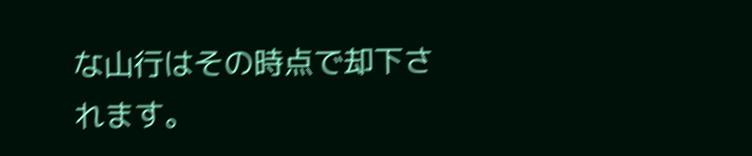な山行はその時点で却下されます。